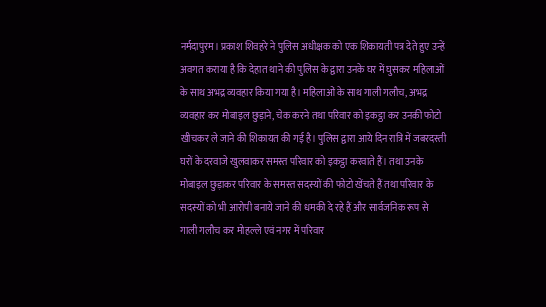नर्मदापुरम। प्रकाश शिवहरे ने पुलिस अधीक्षक को एक शिकायती पत्र देते हुए उन्हें अवगत कराया है कि देहात थाने की पुलिस के द्वारा उनके घर में घुसकर महिलाओं के साथ अभद्र व्यवहार किया गया है। महिलाओं के साथ गाली गलौच, अभद्र व्यवहार कर मोबाइल छुड़ाने, चेक करने तथा परिवार को इकट्ठा कर उनकी फोटो खीचकर ले जाने की शिकायत की गई है। पुलिस द्वारा आये दिन रात्रि में जबरदस्ती घरों के दरवाजे खुलवाकर समस्त परिवार को इकट्ठा करवाते हैं। तथा उनके मोबाइल छुड़ाकर परिवार के समस्त सदस्यों की फोटो खेंचते हैं तथा परिवार के सदस्यों को भी आरोपी बनाये जाने की धमकी दे रहे हैं और सार्वजनिक रूप से गाली गलौच कर मोहल्ले एवं नगर में परिवार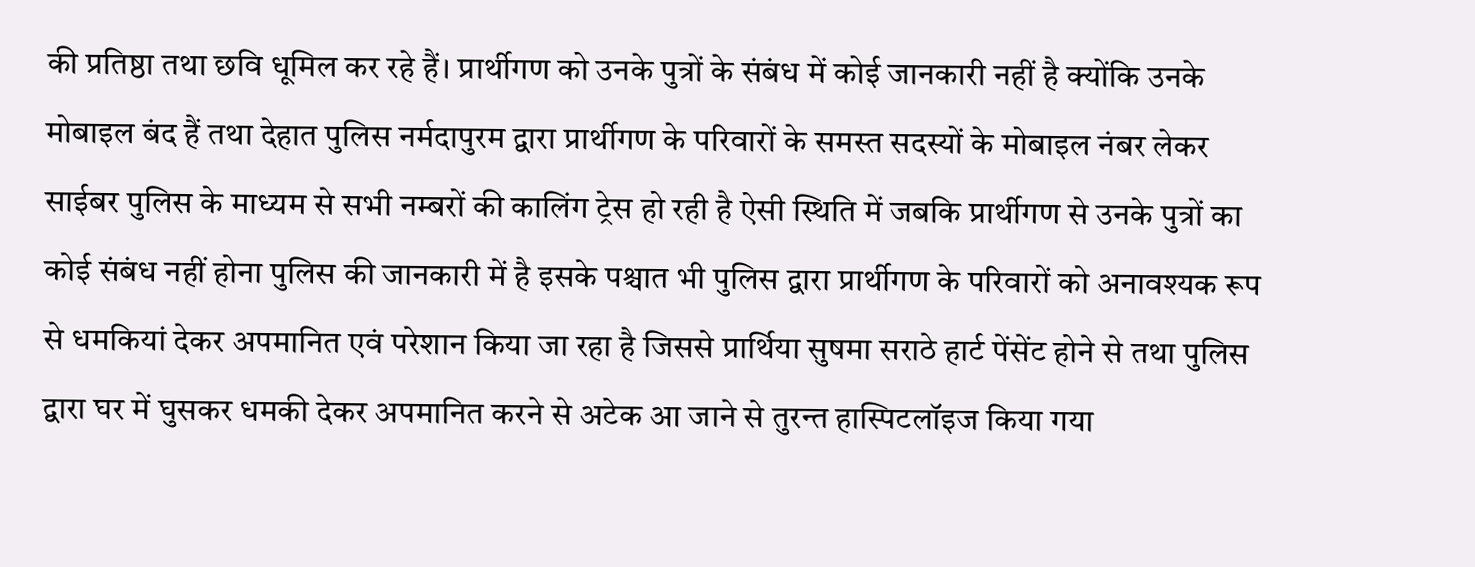की प्रतिष्ठा तथा छवि धूमिल कर रहे हैं। प्रार्थीगण को उनके पुत्रों के संबंध में कोई जानकारी नहीं है क्योंकि उनके मोबाइल बंद हैं तथा देहात पुलिस नर्मदापुरम द्वारा प्रार्थीगण के परिवारों के समस्त सदस्यों के मोबाइल नंबर लेकर साईबर पुलिस के माध्यम से सभी नम्बरों की कालिंग ट्रेस हो रही है ऐसी स्थिति में जबकि प्रार्थीगण से उनके पुत्रों का कोई संबंध नहीं होना पुलिस की जानकारी में है इसके पश्चात भी पुलिस द्वारा प्रार्थीगण के परिवारों को अनावश्यक रूप से धमकियां देकर अपमानित एवं परेशान किया जा रहा है जिससे प्रार्थिया सुषमा सराठे हार्ट पेंसेंट होने से तथा पुलिस द्वारा घर में घुसकर धमकी देकर अपमानित करने से अटेक आ जाने से तुरन्त हास्पिटलॉइज किया गया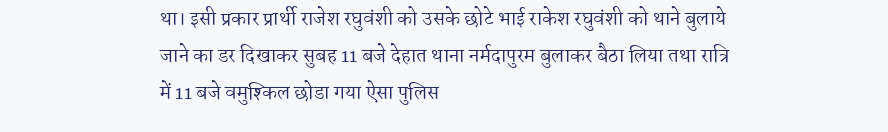था। इसी प्रकार प्रार्थी राजेश रघुवंशी को उसके छोटे भाई राकेश रघुवंशी को थाने बुलाये जाने का डर दिखाकर सुबह 11 बजे देहात थाना नर्मदापुरम बुलाकर बैठा लिया तथा रात्रि में 11 बजे वमुश्किल छोडा गया ऐसा पुलिस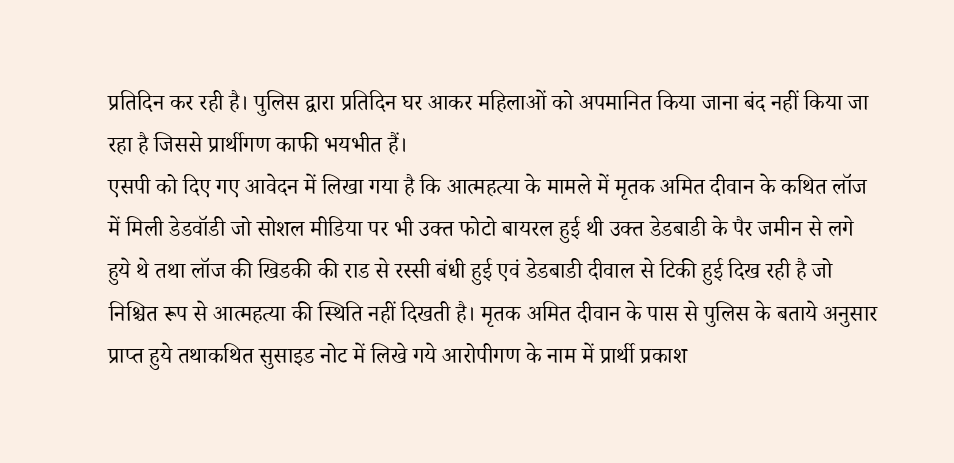प्रतिदिन कर रही है। पुलिस द्वारा प्रतिदिन घर आकर महिलाओं को अपमानित किया जाना बंद नहीं किया जा रहा है जिससे प्रार्थीगण काफी भयभीत हैं।
एसपी को दिए गए आवेदन में लिखा गया है कि आत्महत्या के मामले में मृतक अमित दीवान के कथित लॉज में मिली डेडवॉडी जो सोशल मीडिया पर भी उक्त फोटो बायरल हुई थी उक्त डेडबाडी के पैर जमीन से लगे हुये थे तथा लॉज की खिडकी की राड से रस्सी बंधी हुई एवं डेडबाडी दीवाल से टिकी हुई दिख रही है जो निश्चित रूप से आत्महत्या की स्थिति नहीं दिखती है। मृतक अमित दीवान के पास से पुलिस के बताये अनुसार प्राप्त हुये तथाकथित सुसाइड नोट में लिखे गये आरोपीगण के नाम में प्रार्थी प्रकाश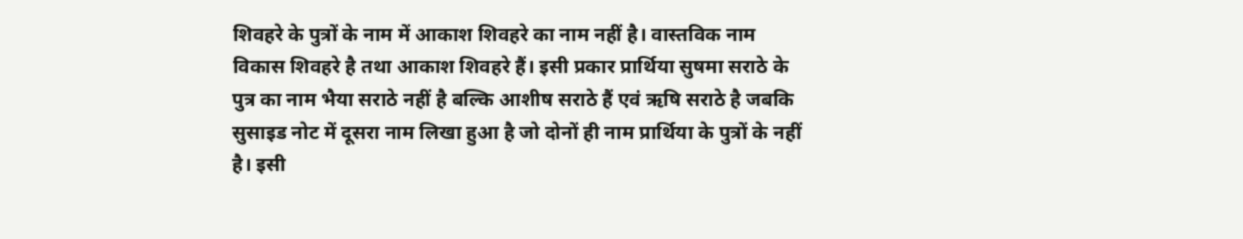शिवहरे के पुत्रों के नाम में आकाश शिवहरे का नाम नहीं है। वास्तविक नाम विकास शिवहरे है तथा आकाश शिवहरे हैं। इसी प्रकार प्रार्थिया सुषमा सराठे के पुत्र का नाम भैया सराठे नहीं है बल्कि आशीष सराठे हैं एवं ऋषि सराठे है जबकि सुसाइड नोट में दूसरा नाम लिखा हुआ है जो दोनों ही नाम प्रार्थिया के पुत्रों के नहीं है। इसी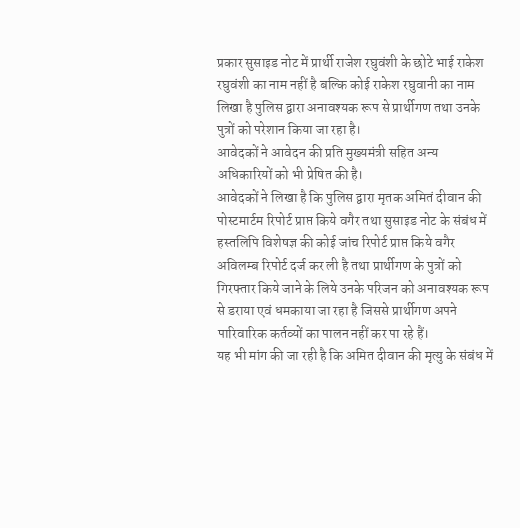प्रकार सुसाइड नोट में प्रार्थी राजेश रघुवंशी के छोटे भाई राकेश रघुवंशी का नाम नहीं है बल्कि कोई राकेश रघुवानी का नाम लिखा है पुलिस द्वारा अनावश्यक रूप से प्रार्थीगण तथा उनके पुत्रों को परेशान किया जा रहा है।
आवेदकों ने आवेदन की प्रति मुख्यमंत्री सहित अन्य अधिकारियों को भी प्रेषित की है।
आवेदकों ने लिखा है कि पुलिस द्वारा मृतक अमितं दीवान की पोस्टमार्टम रिपोर्ट प्राप्त किये वगैर तथा सुसाइड नोट के संबंध में हस्तलिपि विशेषज्ञ की कोई जांच रिपोर्ट प्राप्त किये वगैर अविलम्ब रिपोर्ट दर्ज कर ली है तथा प्रार्थीगण के पुत्रों को गिरफ्तार किये जाने के लिये उनके परिजन को अनावश्यक रूप से डराया एवं धमकाया जा रहा है जिससे प्रार्थीगण अपने पारिवारिक कर्तव्यों का पालन नहीं कर पा रहे हैं।
यह भी मांग की जा रही है कि अमित दीवान की मृत्यु के संबंध में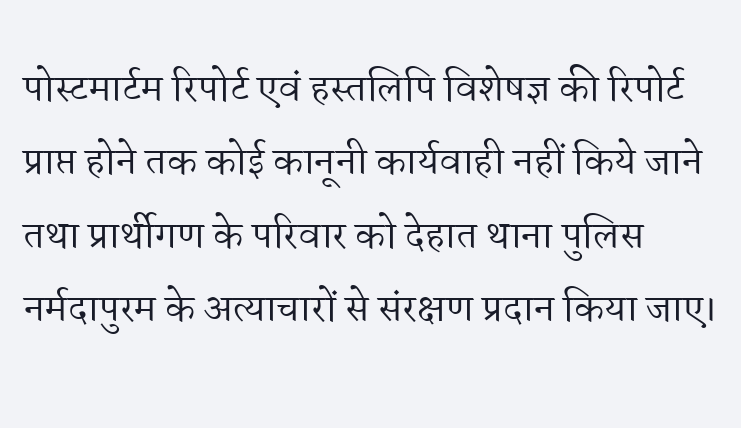पोस्टमार्टम रिपोर्ट एवं हस्तलिपि विशेषज्ञ की रिपोर्ट प्राप्त होने तक कोई कानूनी कार्यवाही नहीं किये जाने तथा प्रार्थीगण के परिवार को देहात थाना पुलिस नर्मदापुरम के अत्याचारों से संरक्षण प्रदान किया जाए।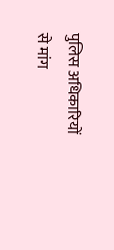पुलिस अधिकारियों से मांग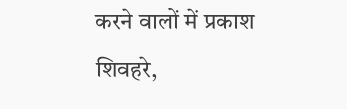करने वालों में प्रकाश शिवहरे,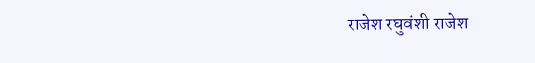राजेश रघुवंशी राजेश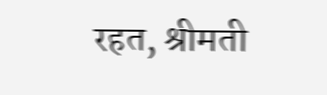रहत, श्रीमती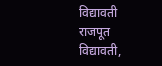विद्यावती राजपूत विद्यावती,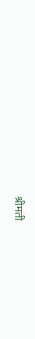श्रीमती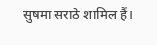सुषमा सराठे शामिल हैं।